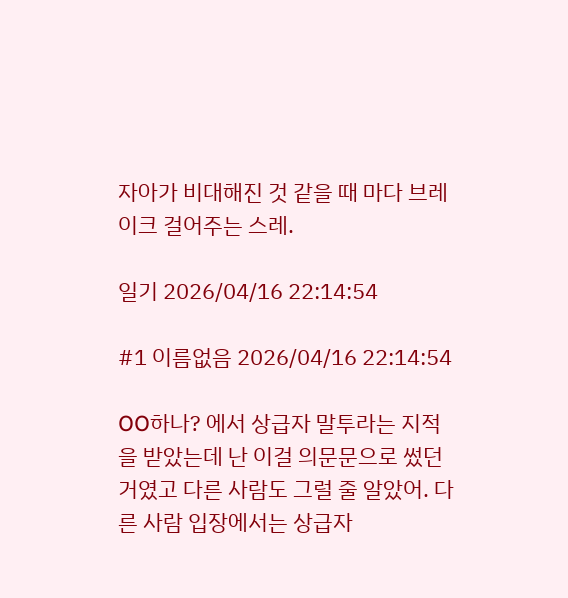자아가 비대해진 것 같을 때 마다 브레이크 걸어주는 스레.

일기 2026/04/16 22:14:54

#1 이름없음 2026/04/16 22:14:54

OO하나? 에서 상급자 말투라는 지적을 받았는데 난 이걸 의문문으로 썼던 거였고 다른 사람도 그럴 줄 알았어. 다른 사람 입장에서는 상급자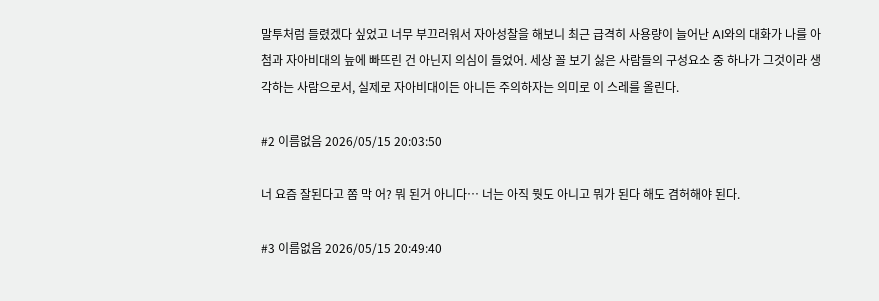말투처럼 들렸겠다 싶었고 너무 부끄러워서 자아성찰을 해보니 최근 급격히 사용량이 늘어난 AI와의 대화가 나를 아첨과 자아비대의 늪에 빠뜨린 건 아닌지 의심이 들었어. 세상 꼴 보기 싫은 사람들의 구성요소 중 하나가 그것이라 생각하는 사람으로서, 실제로 자아비대이든 아니든 주의하자는 의미로 이 스레를 올린다.

#2 이름없음 2026/05/15 20:03:50

너 요즘 잘된다고 쫌 막 어? 뭐 된거 아니다… 너는 아직 뭣도 아니고 뭐가 된다 해도 겸허해야 된다.

#3 이름없음 2026/05/15 20:49:40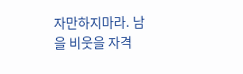자만하지마라. 남을 비웃을 자격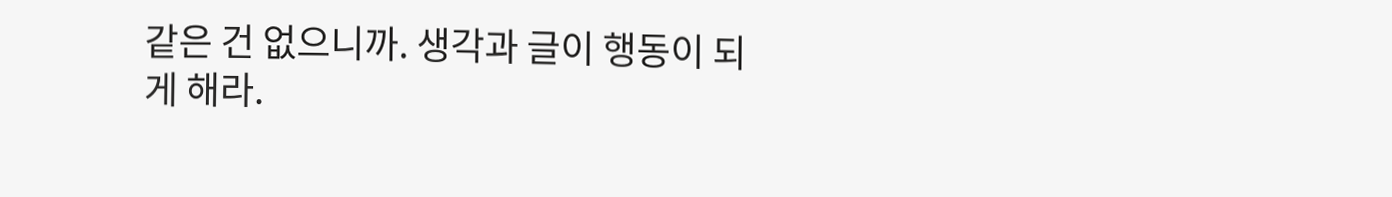같은 건 없으니까. 생각과 글이 행동이 되게 해라.